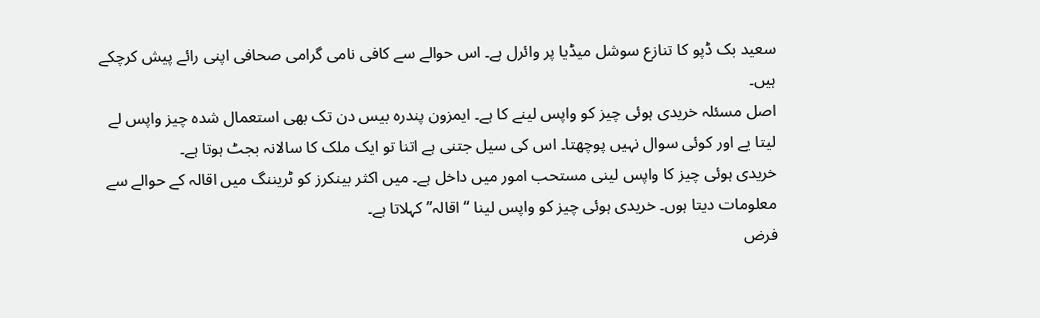سعید بک ڈپو کا تنازع سوشل میڈیا پر وائرل ہے۔ اس حوالے سے کافی نامی گرامی صحافی اپنی رائے پیش کرچکے ہیں۔
اصل مسئلہ خریدی ہوئی چیز کو واپس لینے کا ہے۔ ایمزون پندرہ بیس دن تک بھی استعمال شدہ چیز واپس لے لیتا یے اور کوئی سوال نہیں پوچھتا۔ اس کی سیل جتنی ہے اتنا تو ایک ملک کا سالانہ بجٹ ہوتا ہے۔
خریدی ہوئی چیز کا واپس لینی مستحب امور میں داخل ہے۔ میں اکثر بینکرز کو ٹریننگ میں اقالہ کے حوالے سے معلومات دیتا ہوں۔ خریدی ہوئی چیز کو واپس لینا “اقالہ” کہلاتا ہے۔
فرض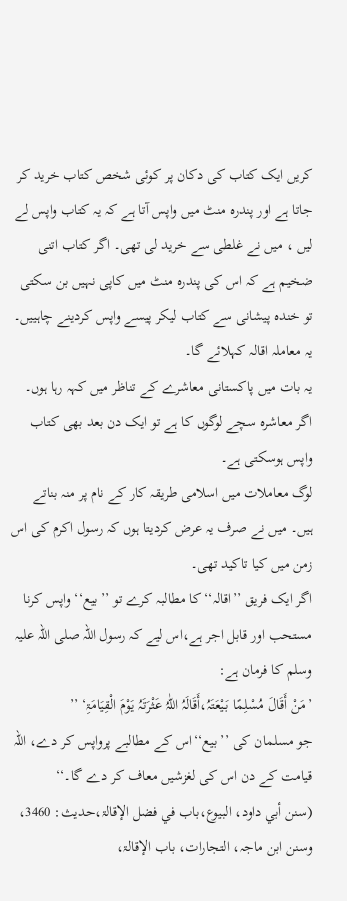کریں ایک کتاب کی دکان پر کوئی شخص کتاب خرید کر جاتا ہے اور پندرہ منٹ میں واپس آتا ہے کہ یہ کتاب واپس لے لیں ، میں نے غلطی سے خرید لی تھی۔ اگر کتاب اتنی ضخیم ہے کہ اس کی پندرہ منٹ میں کاپی نہیں بن سکتی تو خندہ پیشانی سے کتاب لیکر پیسے واپس کردینے چاہییں۔ یہ معاملہ اقالہ کہلائے گا۔
یہ بات میں پاکستانی معاشرے کے تناظر میں کہہ رہا ہوں۔ اگر معاشرہ سچے لوگوں کا ہے تو ایک دن بعد بھی کتاب واپس ہوسکتی ہے۔
لوگ معاملات میں اسلامی طریقہ کار کے نام پر منہ بناتے ہیں۔ میں نے صرف یہ عرض کردیتا ہوں کہ رسول اکرم کی اس زمن میں کیا تاکید تھی۔
اگر ایک فریق ’’اقالہ‘‘کا مطالبہ کرے تو ’’بیع‘‘ واپس کرنا مستحب اور قابل اجر ہے،اس لیے کہ رسول اللہ صلی اللہ علیہ وسلم کا فرمان ہے:
’مَنْ أَقَالَ مُسْلِمًا بَیْعَتَہُ،أَقَالَہُ اللّٰہُ عَثْرَتَہُ یَوْمَ الْقِیَامَۃِ‘ ’’
جو مسلمان کی ’’بیع‘‘اس کے مطالبے پرواپس کر دے، اللہ قیامت کے دن اس کی لغزشیں معاف کر دے گا۔‘‘
(سنن أبي داود، البیوع،باب في فضل الإقالۃ،حدیث: 3460، وسنن ابن ماجہ، التجارات، باب الإقالۃ،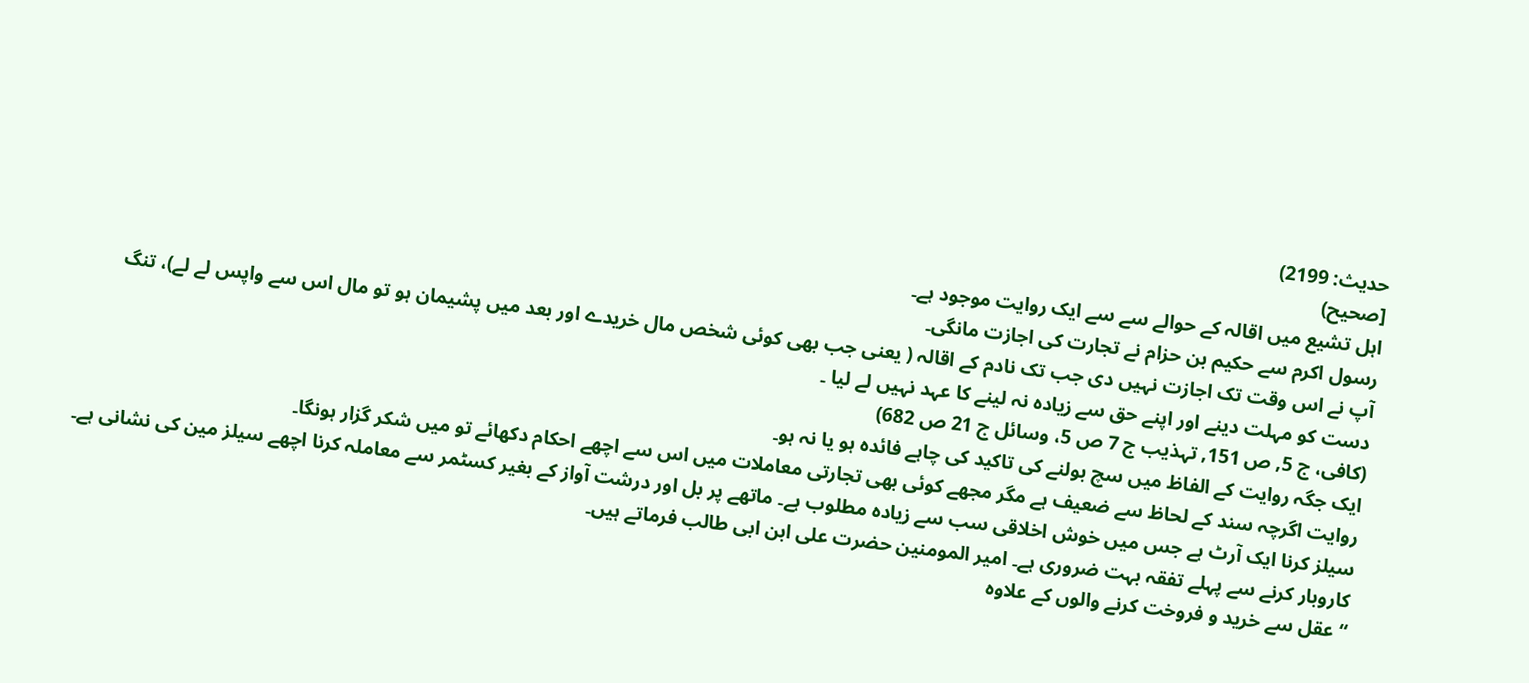حدیث: 2199)
[صحیح)
اہل تشیع میں اقالہ کے حوالے سے سے ایک روایت موجود ہے۔
رسول اکرم سے حکیم بن حزام نے تجارت کی اجازت مانگی۔
آپ نے اس وقت تک اجازت نہیں دی جب تک نادم کے اقالہ ( یعنی جب بھی کوئی شخص مال خریدے اور بعد میں پشیمان ہو تو مال اس سے واپس لے لے)، تنگ دست کو مہلت دینے اور اپنے حق سے زیادہ نہ لینے کا عہد نہیں لے لیا ۔
(کافی، ج 5, ص 151, تہذیب ج 7 ص 5، وسائل ج 21 ص 682)
ایک جگہ روایت کے الفاظ میں سچ بولنے کی تاکید کی چاہے فائدہ ہو یا نہ ہو۔
روایت اگرچہ سند کے لحاظ سے ضعیف ہے مگر مجھے کوئی بھی تجارتی معاملات میں اس سے اچھے احکام دکھائے تو میں شکر گزار ہونگا۔
سیلز کرنا ایک آرٹ ہے جس میں خوش اخلاقی سب سے زیادہ مطلوب ہے۔ ماتھے پر بل اور درشت آواز کے بغیر کسٹمر سے معاملہ کرنا اچھے سیلز مین کی نشانی ہے۔
کاروبار کرنے سے پہلے تفقہ بہت ضروری ہے۔ امیر المومنین حضرت علی ابن ابی طالب فرماتے ہیں۔
“عقل سے خرید و فروخت کرنے والوں کے علاوہ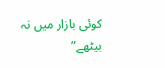کوئی بازار میں نہ بیٹھے”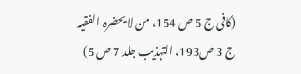(کافی ج 5 ص 154، من لا یحضرہ الفقیہ ج 3 ص193، التہذیب جلد 7 ص 5)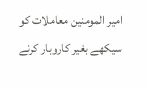امیر المومنین معاملات کو سیکھے بغیر کاروبار کرنے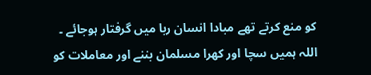کو منع کرتے تھے مبادا انسان ربا میں گرفتار ہوجائے ۔
اللہ ہمیں سچا اور کھرا مسلمان بننے اور معاملات کو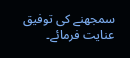سمجھنے کی توفیق عنایت فرمائے۔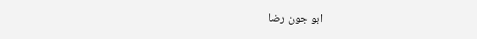ابو جون رضا